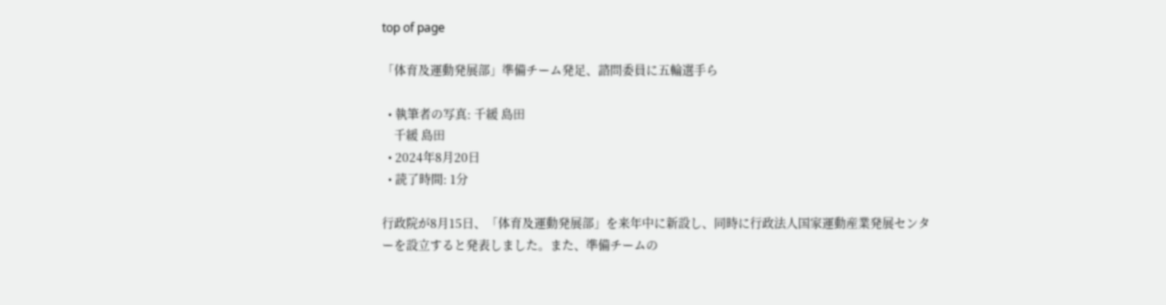top of page

「体育及運動発展部」準備チーム発足、諮問委員に五輪選手ら

  • 執筆者の写真: 千緩 島田
    千緩 島田
  • 2024年8月20日
  • 読了時間: 1分

行政院が8月15日、「体育及運動発展部」を来年中に新設し、同時に行政法人国家運動産業発展センターを設立すると発表しました。また、準備チームの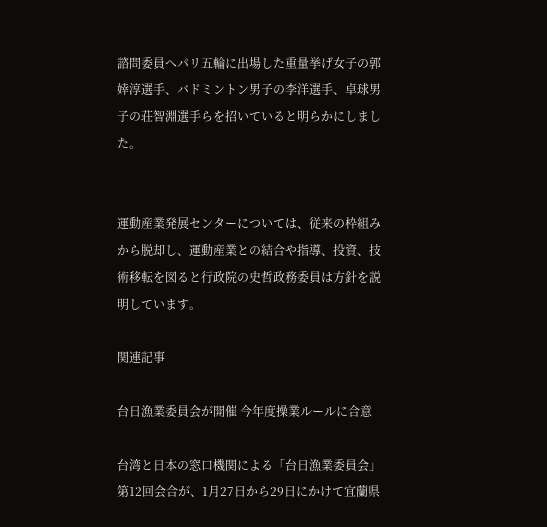諮問委員へパリ五輪に出場した重量挙げ女子の郭婞淳選手、バドミントン男子の李洋選手、卓球男子の荘智淵選手らを招いていると明らかにしました。


運動産業発展センターについては、従来の枠組みから脱却し、運動産業との結合や指導、投資、技術移転を図ると行政院の史哲政務委員は方針を説明しています。

関連記事

台日漁業委員会が開催 今年度操業ルールに合意

台湾と日本の窓口機関による「台日漁業委員会」第12回会合が、1月27日から29日にかけて宜蘭県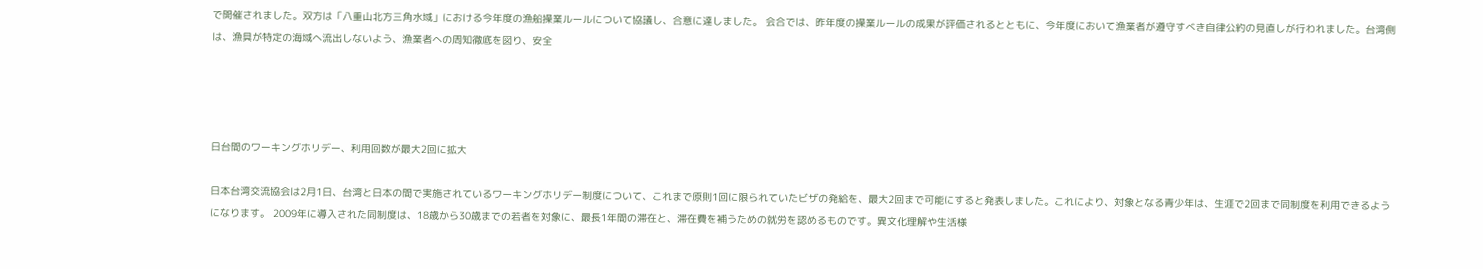で開催されました。双方は「八重山北方三角水域」における今年度の漁船操業ルールについて協議し、合意に達しました。 会合では、昨年度の操業ルールの成果が評価されるとともに、今年度において漁業者が遵守すべき自律公約の見直しが行われました。台湾側は、漁具が特定の海域へ流出しないよう、漁業者への周知徹底を図り、安全




日台間のワーキングホリデー、利用回数が最大2回に拡大

日本台湾交流協会は2月1日、台湾と日本の間で実施されているワーキングホリデー制度について、これまで原則1回に限られていたビザの発給を、最大2回まで可能にすると発表しました。これにより、対象となる青少年は、生涯で2回まで同制度を利用できるようになります。 2009年に導入された同制度は、18歳から30歳までの若者を対象に、最長1年間の滞在と、滞在費を補うための就労を認めるものです。異文化理解や生活様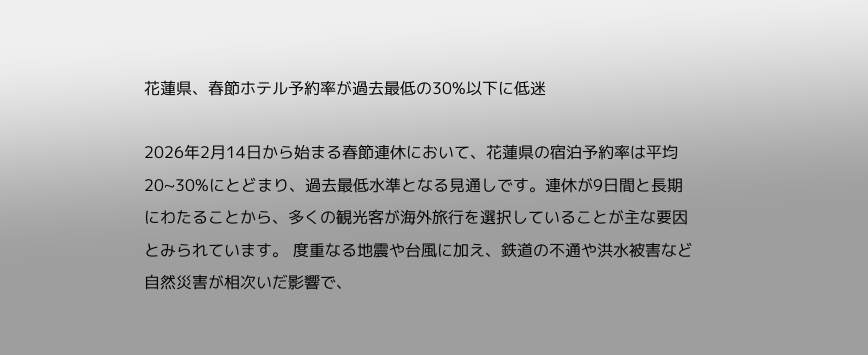花蓮県、春節ホテル予約率が過去最低の30%以下に低迷

2026年2月14日から始まる春節連休において、花蓮県の宿泊予約率は平均20~30%にとどまり、過去最低水準となる見通しです。連休が9日間と長期にわたることから、多くの観光客が海外旅行を選択していることが主な要因とみられています。 度重なる地震や台風に加え、鉄道の不通や洪水被害など自然災害が相次いだ影響で、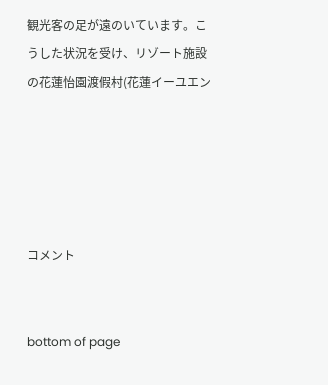観光客の足が遠のいています。こうした状況を受け、リゾート施設の花蓮怡園渡假村(花蓮イーユエン





コメント


bottom of page